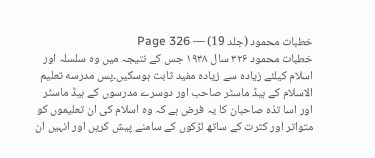خطبات محمود (جلد 19) — Page 326
خطبات محمود ۳۲۶ سال ۱۹۳۸ جس کے نتیجہ میں وہ سلسلہ اور اسلام کیلئے زیادہ سے زیادہ مفید ثابت ہوسکیں۔پس مدرسه تعلیم الاسلام کے ہیڈ ماسٹر صاحب اور دوسرے مدرسوں کے ہیڈ ماسٹر اور اسا تذہ صاحبان کا یہ فرض ہے کہ وہ اسلام کی ان تعلیموں کو متواتر اور کثرت کے ساتھ لڑکوں کے سامنے پیش کریں اور انہیں ان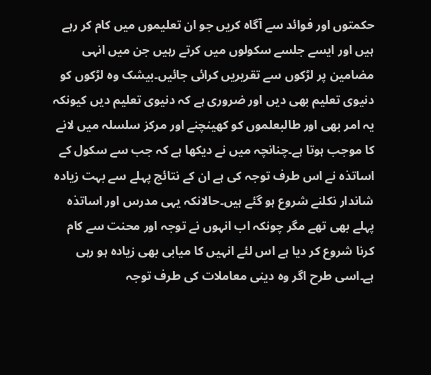حکمتوں اور فوائد سے آگاہ کریں جو ان تعلیموں میں کام کر رہے ہیں اور ایسے جلسے سکولوں میں کرتے رہیں جن میں انہی مضامین پر لڑکوں سے تقریریں کرائی جائیں۔بیشک وہ لڑکوں کو دنیوی تعلیم بھی دیں اور ضروری ہے کہ دنیوی تعلیم دیں کیونکہ یہ امر بھی اور طالبعلموں کو کھینچنے اور مرکز سلسلہ میں لانے کا موجب ہوتا ہے۔چنانچہ میں نے دیکھا ہے کہ جب سے سکول کے اساتذہ نے اس طرف توجہ کی ہے ان کے نتائج پہلے سے بہت زیادہ شاندار نکلنے شروع ہو گئے ہیں۔حالانکہ یہی مدرس اور اساتذہ پہلے بھی تھے مگر چونکہ اب انہوں نے توجہ اور محنت سے کام کرنا شروع کر دیا ہے اس لئے انہیں کا میابی بھی زیادہ ہو رہی ہے۔اسی طرح اگر وہ دینی معاملات کی طرف توجہ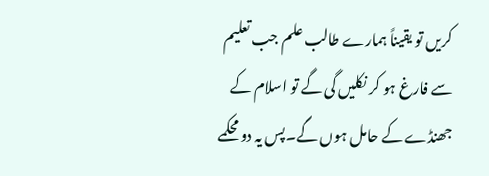کریں تو یقیناً ہمارے طالب علم جب تعلیم سے فارغ ہو کر نکلیں گی گے تو اسلام کے جھنڈے کے حامل ہوں گے۔پس یہ دو محکمے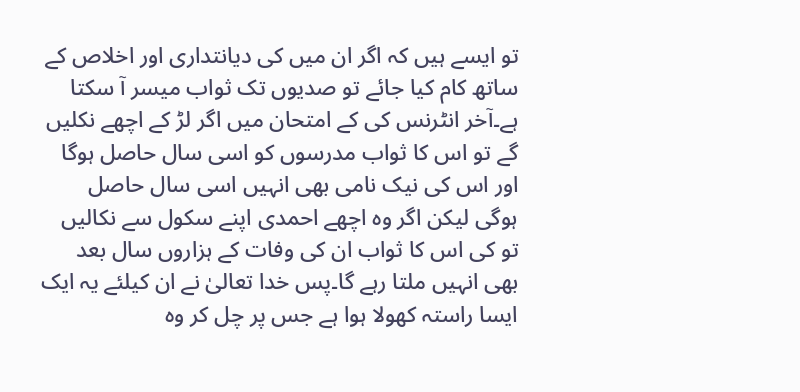تو ایسے ہیں کہ اگر ان میں کی دیانتداری اور اخلاص کے ساتھ کام کیا جائے تو صدیوں تک ثواب میسر آ سکتا ہے۔آخر انٹرنس کی کے امتحان میں اگر لڑ کے اچھے نکلیں گے تو اس کا ثواب مدرسوں کو اسی سال حاصل ہوگا اور اس کی نیک نامی بھی انہیں اسی سال حاصل ہوگی لیکن اگر وہ اچھے احمدی اپنے سکول سے نکالیں تو کی اس کا ثواب ان کی وفات کے ہزاروں سال بعد بھی انہیں ملتا رہے گا۔پس خدا تعالیٰ نے ان کیلئے یہ ایک ایسا راستہ کھولا ہوا ہے جس پر چل کر وہ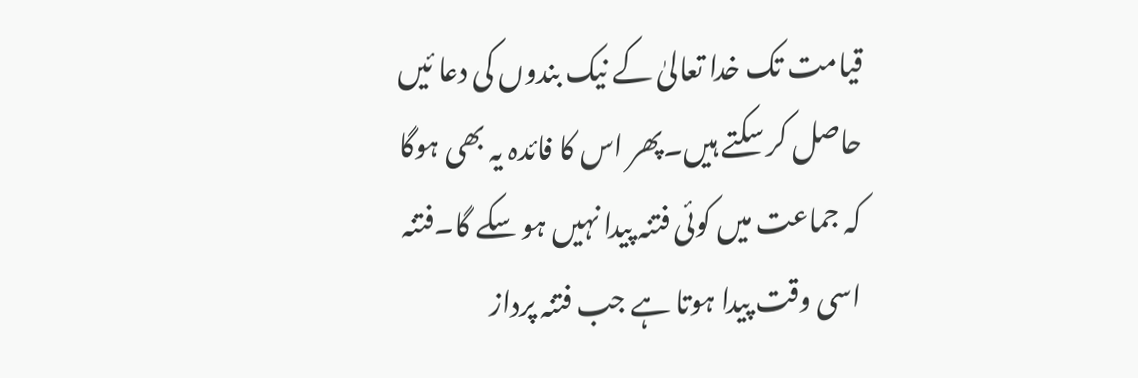قیامت تک خدا تعالیٰ کے نیک بندوں کی دعا ئیں حاصل کر سکتے ہیں۔پھر اس کا فائدہ یہ بھی ہوگا کہ جماعت میں کوئی فتنہ پیدا نہیں ہو سکے گا۔فتنہ اسی وقت پیدا ہوتا ہے جب فتنہ پرداز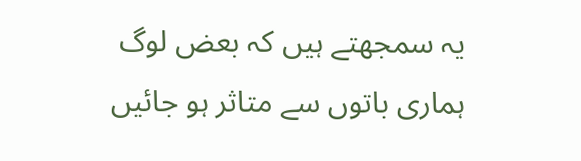یہ سمجھتے ہیں کہ بعض لوگ ہماری باتوں سے متاثر ہو جائیں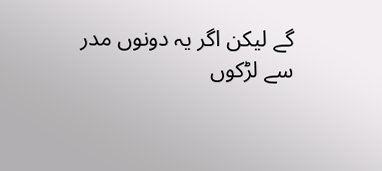گے لیکن اگر یہ دونوں مدر سے لڑکوں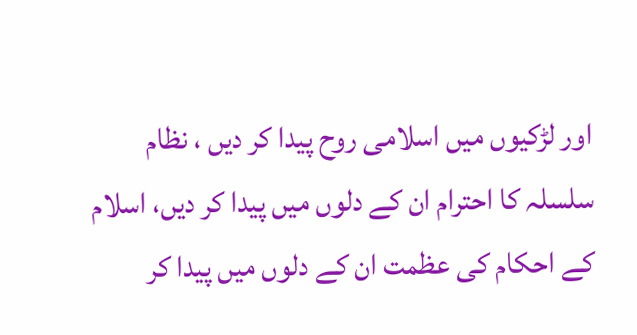اور لڑکیوں میں اسلامی روح پیدا کر دیں ، نظام سلسلہ کا احترام ان کے دلوں میں پیدا کر دیں، اسلام کے احکام کی عظمت ان کے دلوں میں پیدا کر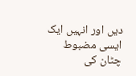دیں اور انہیں ایک ایسی مضبوط چٹان کی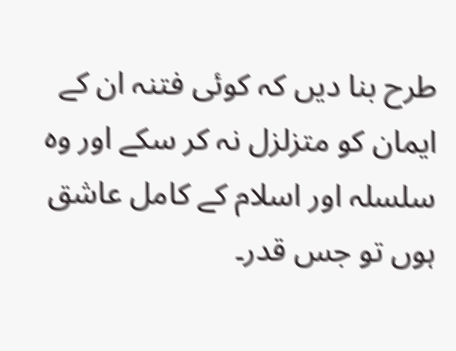طرح بنا دیں کہ کوئی فتنہ ان کے ایمان کو متزلزل نہ کر سکے اور وہ سلسلہ اور اسلام کے کامل عاشق ہوں تو جس قدر۔